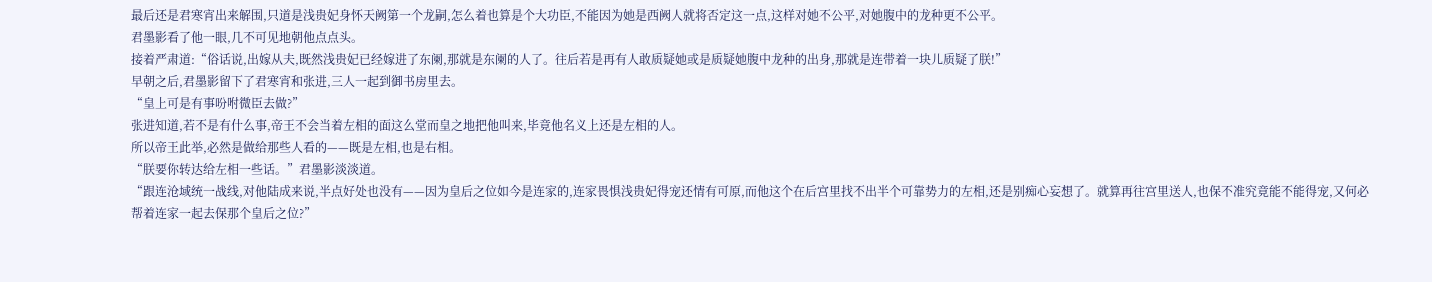最后还是君寒宵出来解围,只道是浅贵妃身怀天阙第一个龙嗣,怎么着也算是个大功臣,不能因为她是西阙人就将否定这一点,这样对她不公平,对她腹中的龙种更不公平。
君墨影看了他一眼,几不可见地朝他点点头。
接着严肃道:“俗话说,出嫁从夫,既然浅贵妃已经嫁进了东阑,那就是东阑的人了。往后若是再有人敢质疑她或是质疑她腹中龙种的出身,那就是连带着一块儿质疑了朕!”
早朝之后,君墨影留下了君寒宵和张进,三人一起到御书房里去。
“皇上可是有事吩咐微臣去做?”
张进知道,若不是有什么事,帝王不会当着左相的面这么堂而皇之地把他叫来,毕竟他名义上还是左相的人。
所以帝王此举,必然是做给那些人看的——既是左相,也是右相。
“朕要你转达给左相一些话。”君墨影淡淡道。
“跟连沧域统一战线,对他陆成来说,半点好处也没有——因为皇后之位如今是连家的,连家畏惧浅贵妃得宠还情有可原,而他这个在后宫里找不出半个可靠势力的左相,还是别痴心妄想了。就算再往宫里送人,也保不准究竟能不能得宠,又何必帮着连家一起去保那个皇后之位?”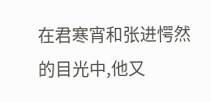在君寒宵和张进愕然的目光中,他又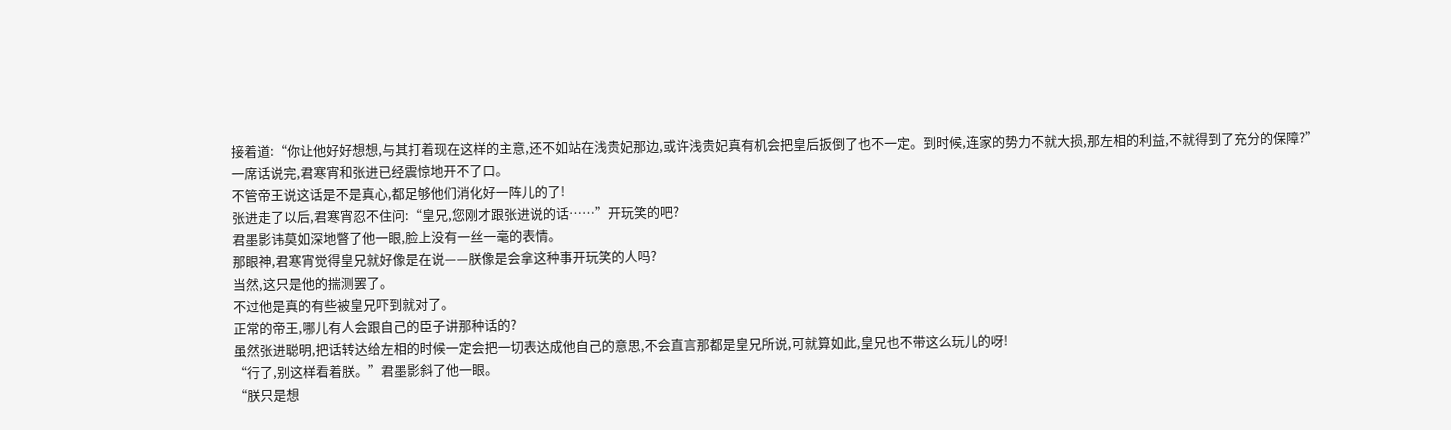接着道:“你让他好好想想,与其打着现在这样的主意,还不如站在浅贵妃那边,或许浅贵妃真有机会把皇后扳倒了也不一定。到时候,连家的势力不就大损,那左相的利益,不就得到了充分的保障?”
一席话说完,君寒宵和张进已经震惊地开不了口。
不管帝王说这话是不是真心,都足够他们消化好一阵儿的了!
张进走了以后,君寒宵忍不住问:“皇兄,您刚才跟张进说的话……”开玩笑的吧?
君墨影讳莫如深地瞥了他一眼,脸上没有一丝一毫的表情。
那眼神,君寒宵觉得皇兄就好像是在说——朕像是会拿这种事开玩笑的人吗?
当然,这只是他的揣测罢了。
不过他是真的有些被皇兄吓到就对了。
正常的帝王,哪儿有人会跟自己的臣子讲那种话的?
虽然张进聪明,把话转达给左相的时候一定会把一切表达成他自己的意思,不会直言那都是皇兄所说,可就算如此,皇兄也不带这么玩儿的呀!
“行了,别这样看着朕。”君墨影斜了他一眼。
“朕只是想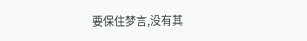要保住梦言,没有其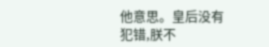他意思。皇后没有犯错,朕不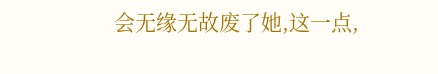会无缘无故废了她,这一点,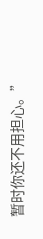暂时你还不用担心。”